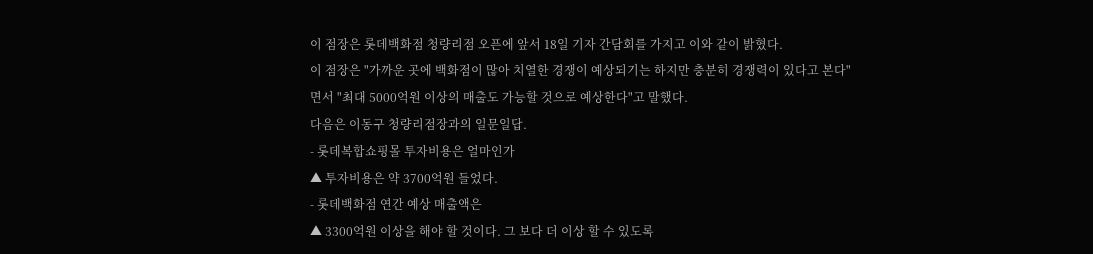이 점장은 롯데백화점 청량리점 오픈에 앞서 18일 기자 간담회를 가지고 이와 같이 밝혔다.
이 점장은 "가까운 곳에 백화점이 많아 치열한 경쟁이 예상되기는 하지만 충분히 경쟁력이 있다고 본다"면서 "최대 5000억원 이상의 매출도 가능할 것으로 예상한다"고 말했다.
다음은 이동구 청량리점장과의 일문일답.
- 롯데복합쇼핑몰 투자비용은 얼마인가
▲ 투자비용은 약 3700억원 들었다.
- 롯데백화점 연간 예상 매출액은
▲ 3300억원 이상을 해야 할 것이다. 그 보다 더 이상 할 수 있도록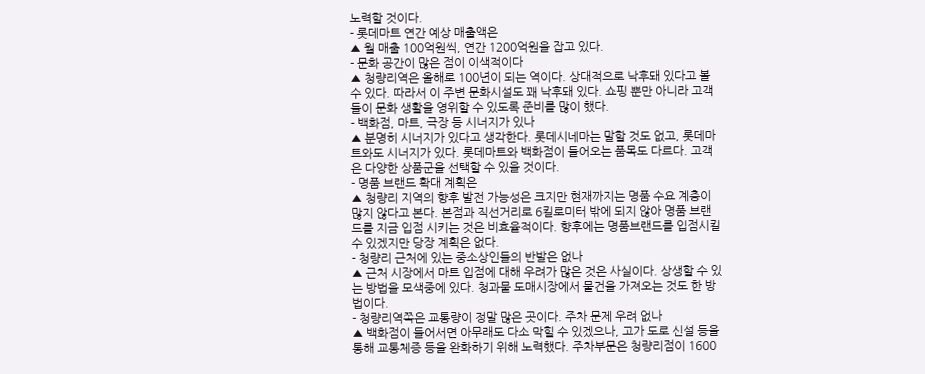노력할 것이다.
- 롯데마트 연간 예상 매출액은
▲ 월 매출 100억원씩, 연간 1200억원을 잡고 있다.
- 문화 공간이 많은 점이 이색적이다
▲ 청량리역은 올해로 100년이 되는 역이다. 상대적으로 낙후돼 있다고 볼 수 있다. 따라서 이 주변 문화시설도 꽤 낙후돼 있다. 쇼핑 뿐만 아니라 고객들이 문화 생활을 영위할 수 있도록 준비를 많이 했다.
- 백화점, 마트, 극장 등 시너지가 있나
▲ 분명히 시너지가 있다고 생각한다. 롯데시네마는 말할 것도 없고, 롯데마트와도 시너지가 있다. 롯데마트와 백화점이 들어오는 품목도 다르다. 고객은 다양한 상품군을 선택할 수 있을 것이다.
- 명품 브랜드 확대 계획은
▲ 청량리 지역의 향후 발전 가능성은 크지만 현재까지는 명품 수요 계층이 많지 않다고 본다. 본점과 직선거리로 6킬로미터 밖에 되지 않아 명품 브랜드를 지금 입점 시키는 것은 비효율적이다. 향후에는 명품브랜드를 입점시킬 수 있겠지만 당장 계획은 없다.
- 청량리 근처에 있는 중소상인들의 반발은 없나
▲ 근처 시장에서 마트 입점에 대해 우려가 많은 것은 사실이다. 상생할 수 있는 방법을 모색중에 있다. 청과물 도매시장에서 물건을 가져오는 것도 한 방법이다.
- 청량리역쪽은 교통량이 정말 많은 곳이다. 주차 문제 우려 없나
▲ 백화점이 들어서면 아무래도 다소 막힐 수 있겠으나, 고가 도로 신설 등을 통해 교통체증 등을 완화하기 위해 노력했다. 주차부문은 청량리점이 1600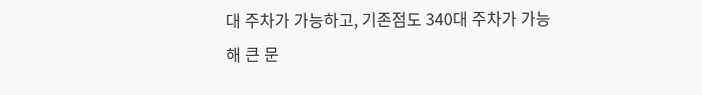대 주차가 가능하고, 기존점도 340대 주차가 가능해 큰 문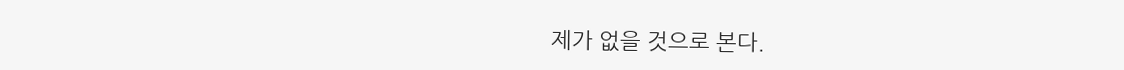제가 없을 것으로 본다.